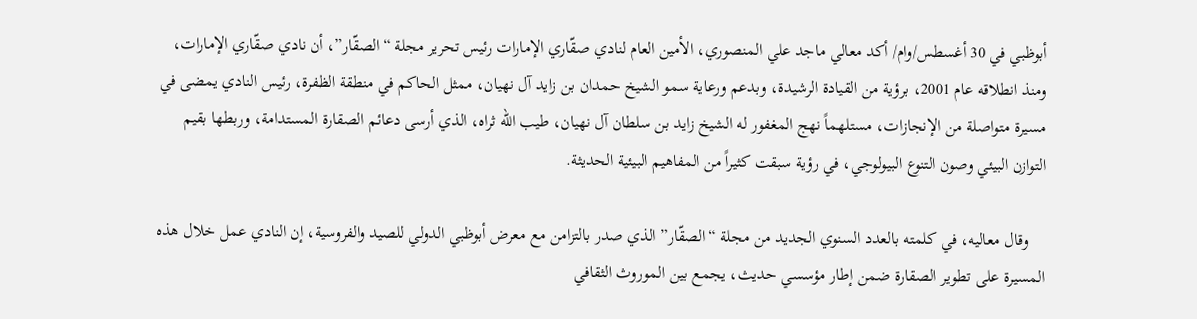أبوظبي في 30 أغسطس/وام/ أكد معالي ماجد علي المنصوري، الأمين العام لنادي صقّاري الإمارات رئيس تحرير مجلة “الصقّار”، أن نادي صقّاري الإمارات، ومنذ انطلاقه عام 2001، برؤية من القيادة الرشيدة، وبدعم ورعاية سمو الشيخ حمدان بن زايد آل نهيان، ممثل الحاكم في منطقة الظفرة، رئيس النادي يمضى في مسيرة متواصلة من الإنجازات، مستلهماً نهج المغفور له الشيخ زايد بن سلطان آل نهيان، طيب الله ثراه، الذي أرسى دعائم الصقارة المستدامة، وربطها بقيم التوازن البيئي وصون التنوع البيولوجي، في رؤية سبقت كثيراً من المفاهيم البيئية الحديثة.

    وقال معاليه، في كلمته بالعدد السنوي الجديد من مجلة “الصقّار” الذي صدر بالتزامن مع معرض أبوظبي الدولي للصيد والفروسية، إن النادي عمل خلال هذه المسيرة على تطوير الصقارة ضمن إطار مؤسسي حديث، يجمع بين الموروث الثقافي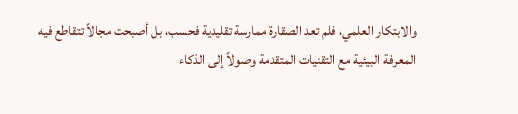والابتكار العلمي، فلم تعد الصقارة ممارسة تقليدية فحسب، بل أصبحت مجالاً تتقاطع فيه المعرفة البيئية مع التقنيات المتقدمة وصولاً إلى الذكاء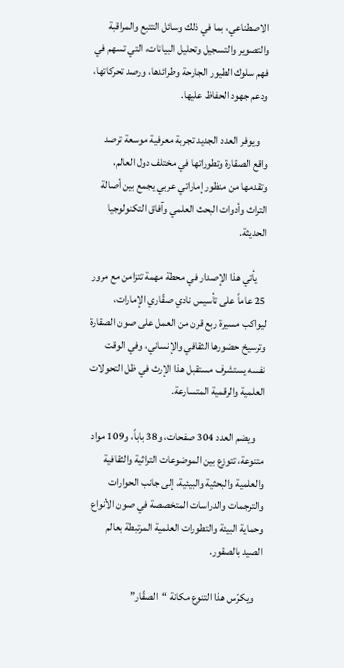الاصطناعي، بما في ذلك وسائل التتبع والمراقبة والتصوير والتسجيل وتحليل البيانات، التي تسهم في فهم سلوك الطيور الجارحة وطرائدها، ورصد تحركاتها، ودعم جهود الحفاظ عليها.

    ويوفر العدد الجديد تجربة معرفية موسعة ترصد واقع الصقارة وتطوراتها في مختلف دول العالم، وتقدمها من منظور إماراتي عربي يجمع بين أصالة التراث وأدوات البحث العلمي وآفاق التكنولوجيا الحديثة.

    يأتي هذا الإصدار في محطة مهمة تتزامن مع مرور 25 عاماً على تأسيس نادي صقّاري الإمارات، ليواكب مسيرة ربع قرن من العمل على صون الصقارة وترسيخ حضورها الثقافي والإنساني، وفي الوقت نفسه يستشرف مستقبل هذا الإرث في ظل التحولات العلمية والرقمية المتسارعة.

    ويضم العدد 304 صفحات، و38 باباً، و109 مواد متنوعة، تتوزع بين الموضوعات التراثية والثقافية والعلمية والبحثية والبيئية، إلى جانب الحوارات والترجمات والدراسات المتخصصة في صون الأنواع وحماية البيئة والتطورات العلمية المرتبطة بعالم الصيد بالصقور.

    ويكرّس هذا التنوع مكانة “الصقّار”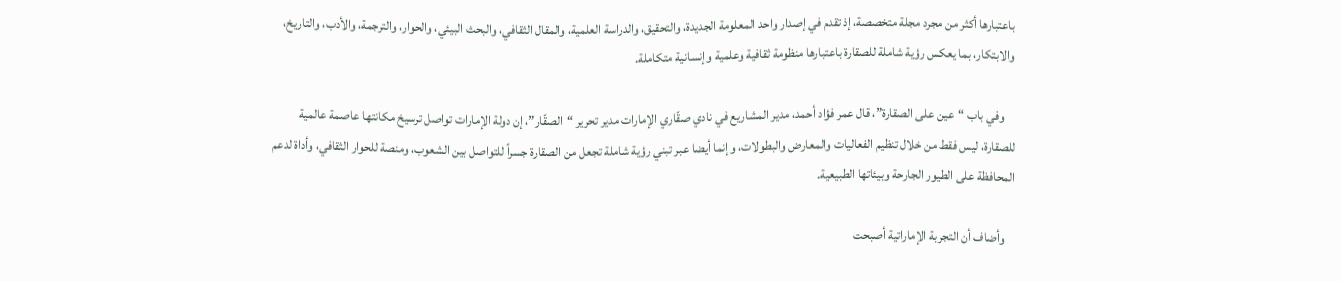باعتبارها أكثر من مجرد مجلة متخصصة، إذ تقدم في إصدار واحد المعلومة الجديدة، والتحقيق، والدراسة العلمية، والمقال الثقافي، والبحث البيئي، والحوار، والترجمة، والأدب، والتاريخ، والابتكار، بما يعكس رؤية شاملة للصقارة باعتبارها منظومة ثقافية وعلمية وإنسانية متكاملة.

    وفي باب “عين على الصقارة”، قال عمر فؤاد أحمد، مدير المشاريع في نادي صقّاري الإمارات مدير تحرير “الصقّار”، إن دولة الإمارات تواصل ترسيخ مكانتها عاصمة عالمية للصقارة، ليس فقط من خلال تنظيم الفعاليات والمعارض والبطولات، وإنما أيضا عبر تبني رؤية شاملة تجعل من الصقارة جسراً للتواصل بين الشعوب، ومنصة للحوار الثقافي، وأداة لدعم المحافظة على الطيور الجارحة وبيئاتها الطبيعية.

    وأضاف أن التجربة الإماراتية أصبحت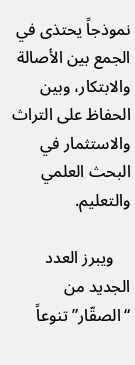نموذجاً يحتذى في الجمع بين الأصالة والابتكار، وبين الحفاظ على التراث والاستثمار في البحث العلمي والتعليم.

    ويبرز العدد الجديد من “الصقّار” تنوعاً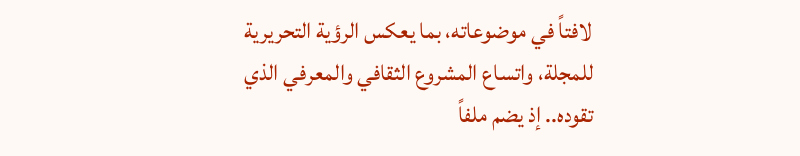لافتاً في موضوعاته، بما يعكس الرؤية التحريرية للمجلة، واتساع المشروع الثقافي والمعرفي الذي تقوده.. إذ يضم ملفاً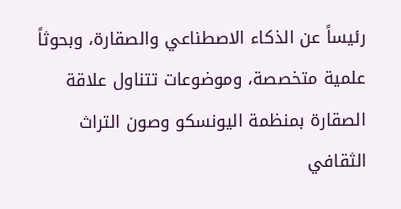رئيساً عن الذكاء الاصطناعي والصقارة، وبحوثاً علمية متخصصة، وموضوعات تتناول علاقة الصقارة بمنظمة اليونسكو وصون التراث الثقافي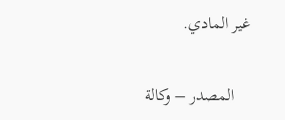غير المادي.

    المصدر – وكالة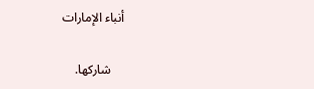أنباء الإمارات

    شاركها.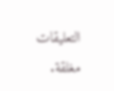التعليقات مغلقة.